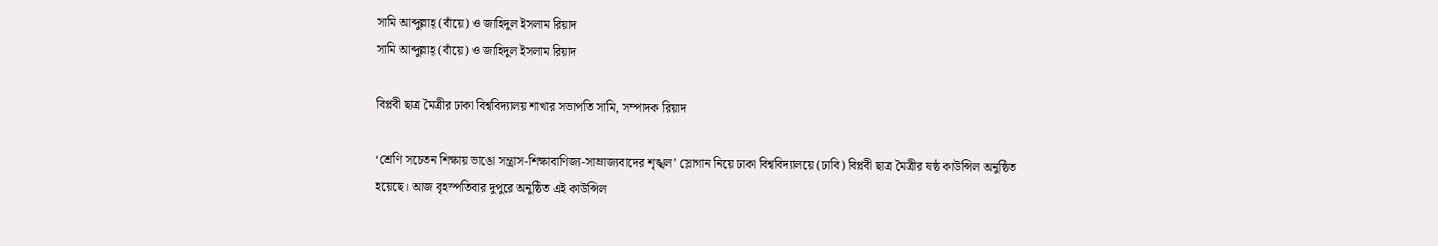সামি আব্দুল্লাহ্‌ (বাঁয়ে) ও জাহিদুল ইসলাম রিয়াদ
সামি আব্দুল্লাহ্‌ (বাঁয়ে) ও জাহিদুল ইসলাম রিয়াদ

বিপ্লবী ছাত্র মৈত্রীর ঢাকা বিশ্ববিদ্যালয় শাখার সভাপতি সামি, সম্পাদক রিয়াদ

‘শ্রেণি সচেতন শিক্ষায় ভাঙো সন্ত্রাস-শিক্ষাবাণিজ্য-সাম্রাজ্যবাদের শৃঙ্খল’ স্লোগান নিয়ে ঢাকা বিশ্ববিদ্যালয়ে (ঢাবি) বিপ্লবী ছাত্র মৈত্রীর ষষ্ঠ কাউন্সিল অনুষ্ঠিত হয়েছে। আজ বৃহস্পতিবার দুপুরে অনুষ্ঠিত এই কাউন্সিল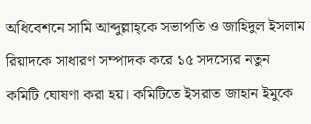অধিবেশনে সামি আব্দুল্লাহ্‌কে সভাপতি ও জাহিদুল ইসলাম রিয়াদকে সাধারণ সম্পাদক করে ১৫ সদস্যের নতুন কমিটি ঘোষণা করা হয়। কমিটিতে ইসরাত জাহান ইমুকে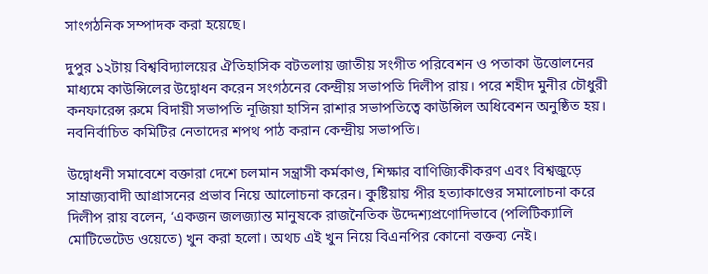সাংগঠনিক সম্পাদক করা হয়েছে।

দুপুর ১২টায় বিশ্ববিদ্যালয়ের ঐতিহাসিক বটতলায় জাতীয় সংগীত পরিবেশন ও পতাকা উত্তোলনের মাধ্যমে কাউন্সিলের উদ্বোধন করেন সংগঠনের কেন্দ্রীয় সভাপতি দিলীপ রায়। পরে শহীদ মুনীর চৌধুরী কনফারেন্স রুমে বিদায়ী সভাপতি নূজিয়া হাসিন রাশার সভাপতিত্বে কাউন্সিল অধিবেশন অনুষ্ঠিত হয়। নবনির্বাচিত কমিটির নেতাদের শপথ পাঠ করান কেন্দ্রীয় সভাপতি।

উদ্বোধনী সমাবেশে বক্তারা দেশে চলমান সন্ত্রাসী কর্মকাণ্ড, শিক্ষার বাণিজ্যিকীকরণ এবং বিশ্বজুড়ে সাম্রাজ্যবাদী আগ্রাসনের প্রভাব নিয়ে আলোচনা করেন। কুষ্টিয়ায় পীর হত্যাকাণ্ডের সমালোচনা করে দিলীপ রায় বলেন, ‘একজন জলজ্যান্ত মানুষকে রাজনৈতিক উদ্দেশ্যপ্রণোদিভাবে (পলিটিক্যালি মোটিভেটেড ওয়েতে) খুন করা হলো। অথচ এই খুন নিয়ে বিএনপির কোনো বক্তব্য নেই।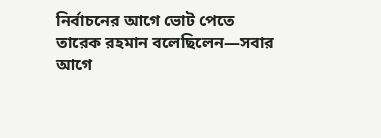নির্বাচনের আগে ভোট পেতে তারেক রহমান বলেছিলেন—সবার আগে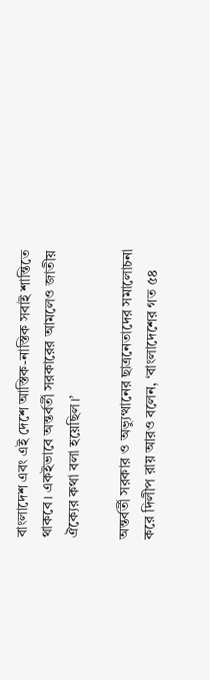বাংলাদেশ এবং এই দেশে আস্তিক-নাস্তিক সবাই শান্তিতে থাকবে। একইভাবে অন্তর্বর্তী সরকারের আমলেও জাতীয় ঐক্যের কথা বলা হয়েছিল।’

অন্তর্বর্তী সরকার ও অভ্যুত্থানের ছাত্রনেতাদের সমালোচনা করে দিলীপ রায় আরও বলেন, ‘বাংলাদেশের গত ৫৪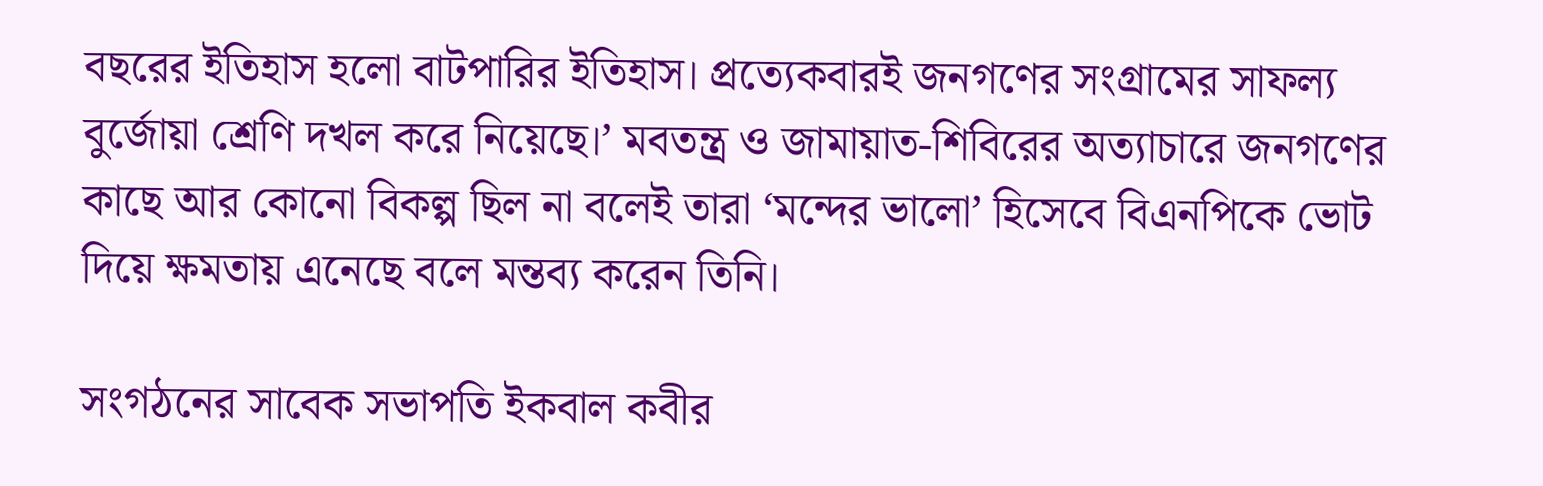বছরের ইতিহাস হলো বাটপারির ইতিহাস। প্রত্যেকবারই জনগণের সংগ্রামের সাফল্য বুর্জোয়া শ্রেণি দখল করে নিয়েছে।’ মবতন্ত্র ও জামায়াত-শিবিরের অত্যাচারে জনগণের কাছে আর কোনো বিকল্প ছিল না বলেই তারা ‘মন্দের ভালো’ হিসেবে বিএনপিকে ভোট দিয়ে ক্ষমতায় এনেছে বলে মন্তব্য করেন তিনি।

সংগঠনের সাবেক সভাপতি ইকবাল কবীর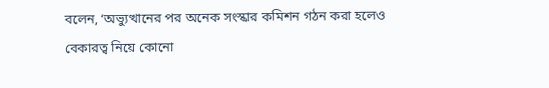বলেন, ‘অভ্যুত্থানের পর অনেক সংস্কার কমিশন গঠন করা হলেও বেকারত্ব নিয়ে কোনো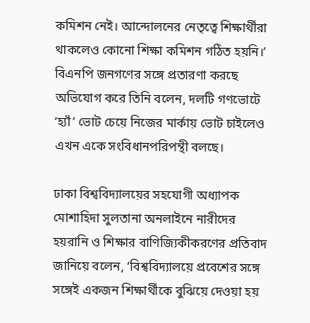কমিশন নেই। আন্দোলনের নেতৃত্বে শিক্ষার্থীরা থাকলেও কোনো শিক্ষা কমিশন গঠিত হয়নি।’ বিএনপি জনগণের সঙ্গে প্রতারণা করছে অভিযোগ করে তিনি বলেন, দলটি গণভোটে ‘হ্যাঁ’ ভোট চেয়ে নিজের মার্কায় ভোট চাইলেও এখন একে সংবিধানপরিপন্থী বলছে।

ঢাকা বিশ্ববিদ্যালয়ের সহযোগী অধ্যাপক মোশাহিদা সুলতানা অনলাইনে নারীদের হয়রানি ও শিক্ষার বাণিজ্যিকীকরণের প্রতিবাদ জানিয়ে বলেন, ‘বিশ্ববিদ্যালয়ে প্রবেশের সঙ্গে সঙ্গেই একজন শিক্ষার্থীকে বুঝিয়ে দেওয়া হয়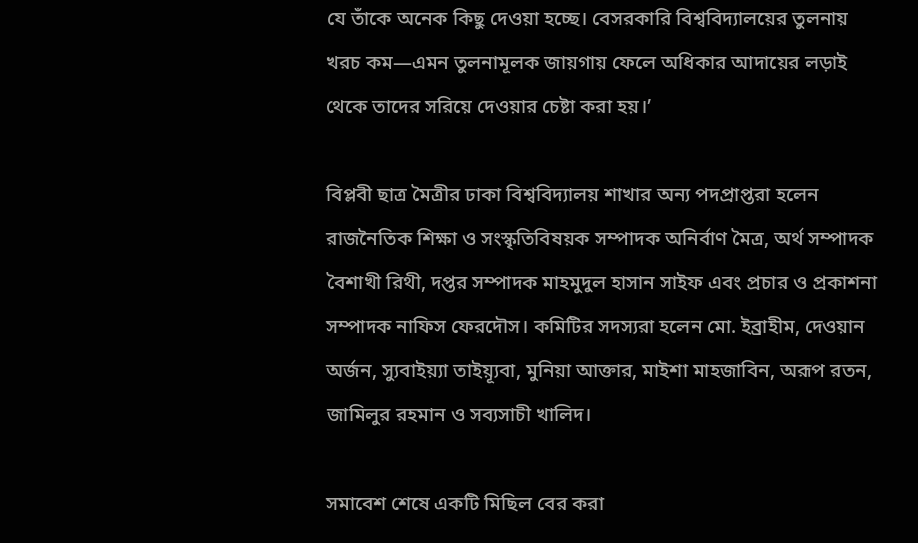যে তাঁকে অনেক কিছু দেওয়া হচ্ছে। বেসরকারি বিশ্ববিদ্যালয়ের তুলনায় খরচ কম—এমন তুলনামূলক জায়গায় ফেলে অধিকার আদায়ের লড়াই থেকে তাদের সরিয়ে দেওয়ার চেষ্টা করা হয়।’

বিপ্লবী ছাত্র মৈত্রীর ঢাকা বিশ্ববিদ্যালয় শাখার অন্য পদপ্রাপ্তরা হলেন রাজনৈতিক শিক্ষা ও সংস্কৃতিবিষয়ক সম্পাদক অনির্বাণ মৈত্র, অর্থ সম্পাদক বৈশাখী রিথী, দপ্তর সম্পাদক মাহমুদুল হাসান সাইফ এবং প্রচার ও প্রকাশনা সম্পাদক নাফিস ফেরদৌস। কমিটির সদস্যরা হলেন মো. ইব্রাহীম, দেওয়ান অর্জন, স্যুবাইয়্যা তাইয়্যূবা, মুনিয়া আক্তার, মাইশা মাহজাবিন, অরূপ রতন, জামিলুর রহমান ও সব্যসাচী খালিদ।

সমাবেশ শেষে একটি মিছিল বের করা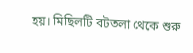হয়। মিছিলটি বটতলা থেকে শুরু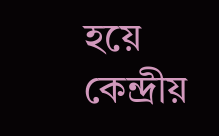হয়ে কেন্দ্রীয়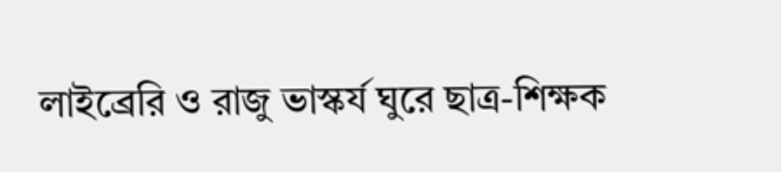লাইব্রেরি ও রাজু ভাস্কর্য ঘুরে ছাত্র-শিক্ষক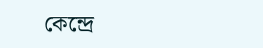কেন্দ্রে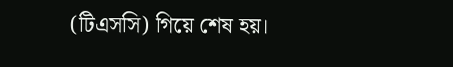(টিএসসি) গিয়ে শেষ হয়।